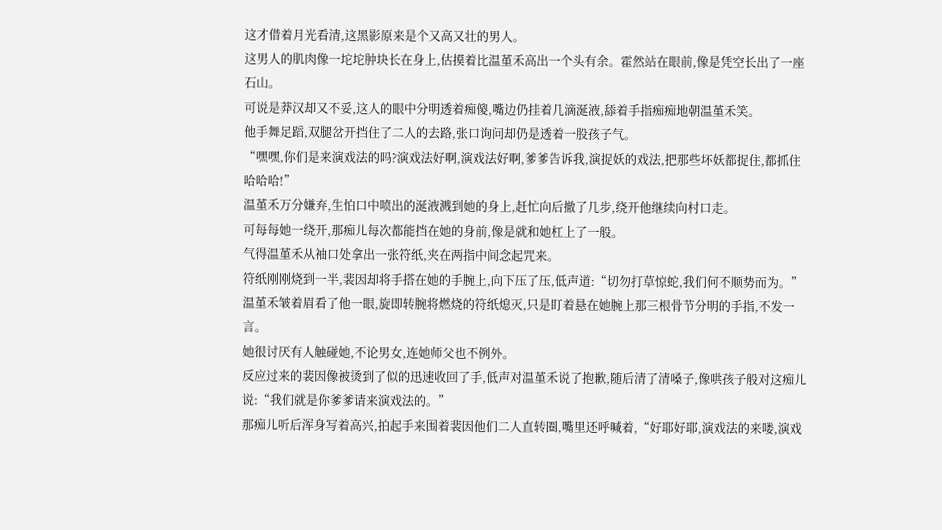这才借着月光看清,这黑影原来是个又高又壮的男人。
这男人的肌肉像一坨坨肿块长在身上,估摸着比温堇禾高出一个头有余。霍然站在眼前,像是凭空长出了一座石山。
可说是莽汉却又不妥,这人的眼中分明透着痴傻,嘴边仍挂着几滴涎液,舔着手指痴痴地朝温堇禾笑。
他手舞足蹈,双腿岔开挡住了二人的去路,张口询问却仍是透着一股孩子气。
“嘿嘿,你们是来演戏法的吗?演戏法好啊,演戏法好啊,爹爹告诉我,演捉妖的戏法,把那些坏妖都捉住,都抓住哈哈哈!”
温堇禾万分嫌弃,生怕口中喷出的涎液溅到她的身上,赶忙向后撤了几步,绕开他继续向村口走。
可每每她一绕开,那痴儿每次都能挡在她的身前,像是就和她杠上了一般。
气得温堇禾从袖口处拿出一张符纸,夹在两指中间念起咒来。
符纸刚刚烧到一半,裴因却将手搭在她的手腕上,向下压了压,低声道:“切勿打草惊蛇,我们何不顺势而为。”
温堇禾皱着眉看了他一眼,旋即转腕将燃烧的符纸熄灭,只是盯着悬在她腕上那三根骨节分明的手指,不发一言。
她很讨厌有人触碰她,不论男女,连她师父也不例外。
反应过来的裴因像被烫到了似的迅速收回了手,低声对温堇禾说了抱歉,随后清了清嗓子,像哄孩子般对这痴儿说:“我们就是你爹爹请来演戏法的。”
那痴儿听后浑身写着高兴,拍起手来围着裴因他们二人直转圈,嘴里还呼喊着,“好耶好耶,演戏法的来喽,演戏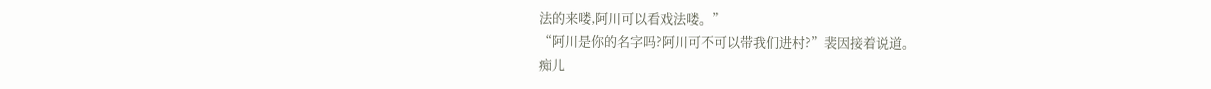法的来喽,阿川可以看戏法喽。”
“阿川是你的名字吗?阿川可不可以带我们进村?”裴因接着说道。
痴儿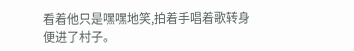看着他只是嘿嘿地笑,拍着手唱着歌转身便进了村子。